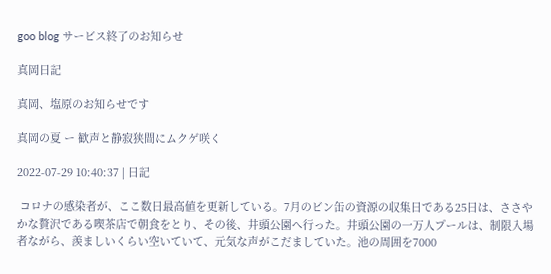goo blog サービス終了のお知らせ

真岡日記

真岡、塩原のお知らせです

真岡の夏 ー 歓声と静寂狭間にムクゲ咲く

2022-07-29 10:40:37 | 日記

 コロナの感染者が、ここ数日最高値を更新している。7月のビン缶の資源の収集日である25日は、ささやかな贅沢である喫茶店で朝食をとり、その後、井頭公園へ行った。井頭公園の一万人プールは、制限入場者ながら、羨ましいくらい空いていて、元気な声がこだましていた。池の周囲を7000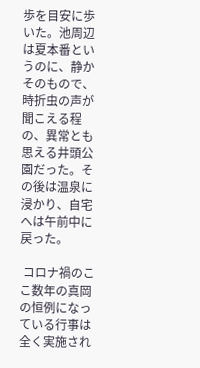歩を目安に歩いた。池周辺は夏本番というのに、静かそのもので、時折虫の声が聞こえる程の、異常とも思える井頭公園だった。その後は温泉に浸かり、自宅へは午前中に戻った。

 コロナ禍のここ数年の真岡の恒例になっている行事は全く実施され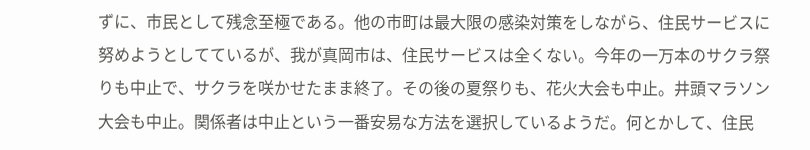ずに、市民として残念至極である。他の市町は最大限の感染対策をしながら、住民サービスに努めようとしてているが、我が真岡市は、住民サービスは全くない。今年の一万本のサクラ祭りも中止で、サクラを咲かせたまま終了。その後の夏祭りも、花火大会も中止。井頭マラソン大会も中止。関係者は中止という一番安易な方法を選択しているようだ。何とかして、住民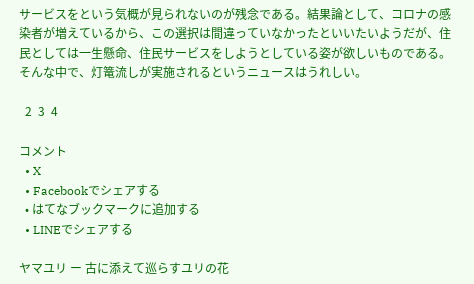サービスをという気概が見られないのが残念である。結果論として、コロナの感染者が増えているから、この選択は間違っていなかったといいたいようだが、住民としては一生懸命、住民サービスをしようとしている姿が欲しいものである。そんな中で、灯篭流しが実施されるというニュースはうれしい。

  2  3  4

コメント
  • X
  • Facebookでシェアする
  • はてなブックマークに追加する
  • LINEでシェアする

ヤマユリ ー 古に添えて巡らすユリの花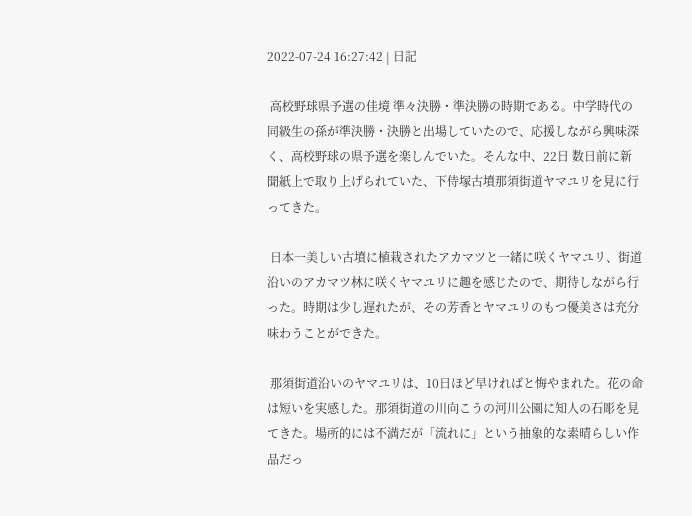2022-07-24 16:27:42 | 日記

 高校野球県予選の佳境 準々決勝・準決勝の時期である。中学時代の同級生の孫が準決勝・決勝と出場していたので、応援しながら興味深く、高校野球の県予選を楽しんでいた。そんな中、22日 数日前に新聞紙上で取り上げられていた、下侍塚古墳那須街道ヤマユリを見に行ってきた。

 日本一美しい古墳に植栽されたアカマツと一緒に咲くヤマユリ、街道沿いのアカマツ林に咲くヤマユリに趣を感じたので、期待しながら行った。時期は少し遅れたが、その芳香とヤマユリのもつ優美さは充分味わうことができた。

 那須街道沿いのヤマユリは、10日ほど早ければと悔やまれた。花の命は短いを実感した。那須街道の川向こうの河川公園に知人の石彫を見てきた。場所的には不満だが「流れに」という抽象的な素晴らしい作品だっ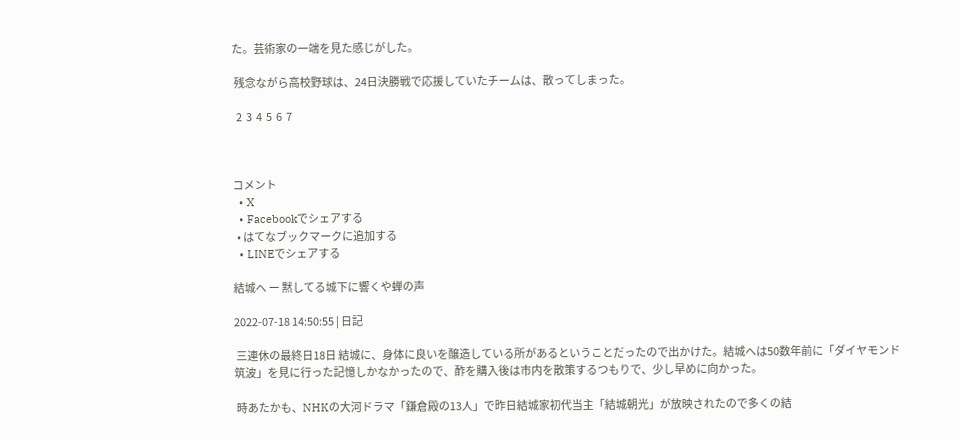た。芸術家の一端を見た感じがした。

 残念ながら高校野球は、24日決勝戦で応援していたチームは、散ってしまった。

  2  3  4  5  6  7



コメント
  • X
  • Facebookでシェアする
  • はてなブックマークに追加する
  • LINEでシェアする

結城へ ー 黙してる城下に響くや蝉の声

2022-07-18 14:50:55 | 日記

 三連休の最終日18日 結城に、身体に良いを醸造している所があるということだったので出かけた。結城へは50数年前に「ダイヤモンド筑波」を見に行った記憶しかなかったので、酢を購入後は市内を散策するつもりで、少し早めに向かった。

 時あたかも、NHKの大河ドラマ「鎌倉殿の13人」で昨日結城家初代当主「結城朝光」が放映されたので多くの結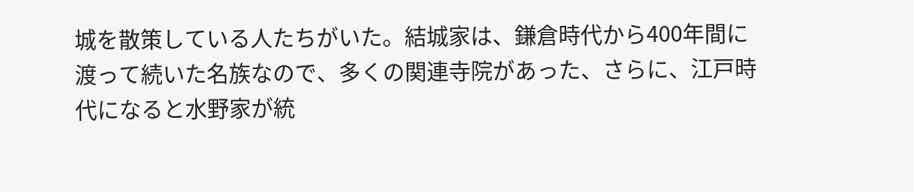城を散策している人たちがいた。結城家は、鎌倉時代から400年間に渡って続いた名族なので、多くの関連寺院があった、さらに、江戸時代になると水野家が統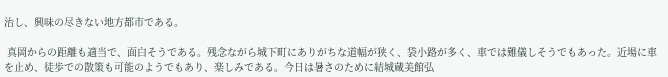治し、興味の尽きない地方都市である。

 真岡からの距離も適当で、面白そうである。残念ながら城下町にありがちな道幅が狭く、袋小路が多く、車では難儀しそうでもあった。近場に車を止め、徒歩での散策も可能のようでもあり、楽しみである。今日は暑さのために結城蔵美館弘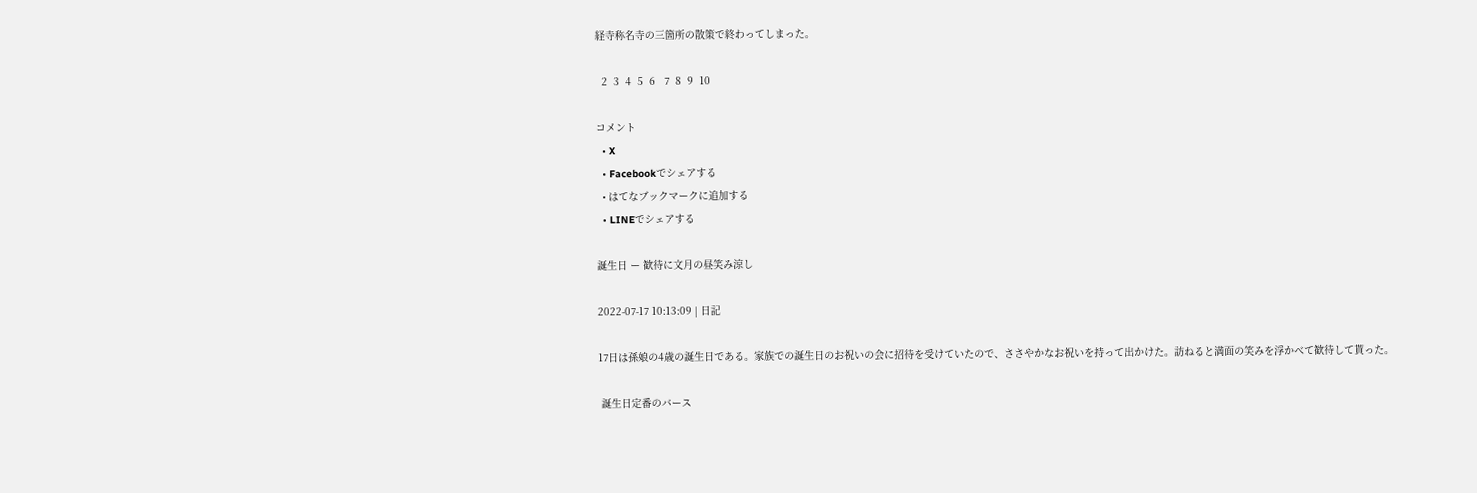経寺称名寺の三箇所の散策で終わってしまった。

  2  3  4  5  6   7  8  9  10

コメント
  • X
  • Facebookでシェアする
  • はてなブックマークに追加する
  • LINEでシェアする

誕生日 ー 歓待に文月の昼笑み涼し

2022-07-17 10:13:09 | 日記

17日は孫娘の4歳の誕生日である。家族での誕生日のお祝いの会に招待を受けていたので、ささやかなお祝いを持って出かけた。訪ねると満面の笑みを浮かべて歓待して貰った。

 誕生日定番のバース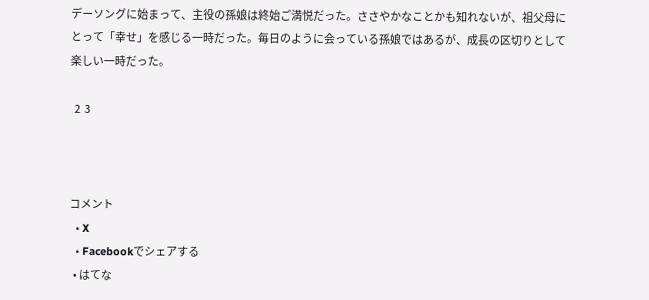デーソングに始まって、主役の孫娘は終始ご満悦だった。ささやかなことかも知れないが、祖父母にとって「幸せ」を感じる一時だった。毎日のように会っている孫娘ではあるが、成長の区切りとして楽しい一時だった。

  2  3



コメント
  • X
  • Facebookでシェアする
  • はてな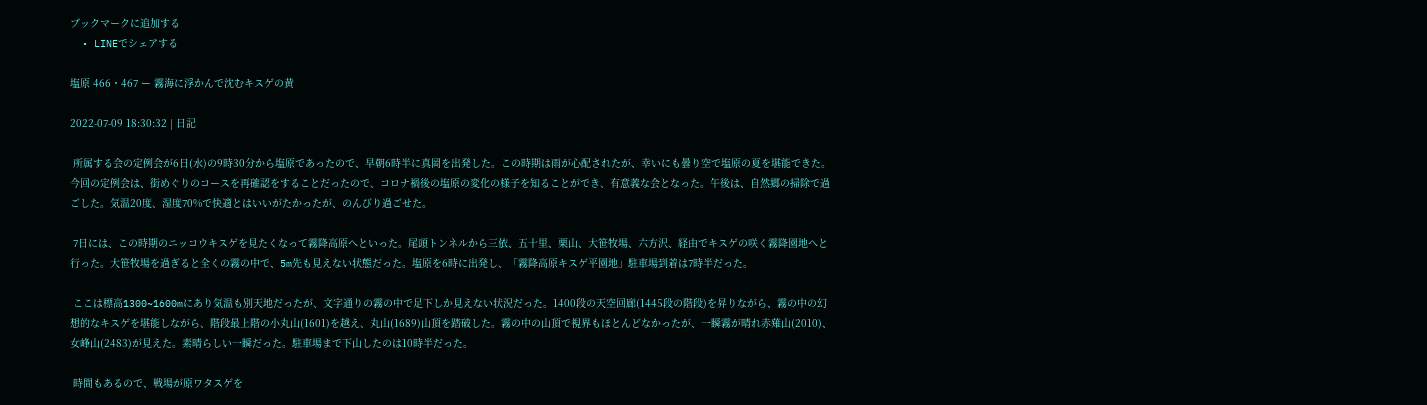ブックマークに追加する
  • LINEでシェアする

塩原 466・467 ー 霧海に浮かんで沈むキスゲの黄

2022-07-09 18:30:32 | 日記

 所属する会の定例会が6日(水)の9時30分から塩原であったので、早朝6時半に真岡を出発した。この時期は雨が心配されたが、幸いにも曇り空で塩原の夏を堪能できた。今回の定例会は、街めぐりのコースを再確認をすることだったので、コロナ禍後の塩原の変化の様子を知ることができ、有意義な会となった。午後は、自然郷の掃除で過ごした。気温20度、湿度70%で快適とはいいがたかったが、のんびり過ごせた。

 7日には、この時期のニッコウキスゲを見たくなって霧降高原へといった。尾頭トンネルから三依、五十里、栗山、大笹牧場、六方沢、経由でキスゲの咲く霧降園地へと行った。大笹牧場を過ぎると全くの霧の中で、5m先も見えない状態だった。塩原を6時に出発し、「霧降高原キスゲ平園地」駐車場到着は7時半だった。

 ここは標高1300~1600mにあり気温も別天地だったが、文字通りの霧の中で足下しか見えない状況だった。1400段の天空回廊(1445段の階段)を昇りながら、霧の中の幻想的なキスゲを堪能しながら、階段最上階の小丸山(1601)を越え、丸山(1689)山頂を踏破した。霧の中の山頂で視界もほとんどなかったが、一瞬霧が晴れ赤薙山(2010)、女峰山(2483)が見えた。素晴らしい一瞬だった。駐車場まで下山したのは10時半だった。

 時間もあるので、戦場が原ワタスゲを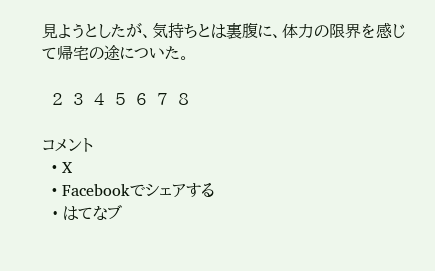見ようとしたが、気持ちとは裏腹に、体力の限界を感じて帰宅の途についた。

  2  3  4  5  6  7  8

コメント
  • X
  • Facebookでシェアする
  • はてなブ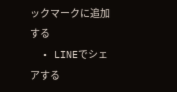ックマークに追加する
  • LINEでシェアする